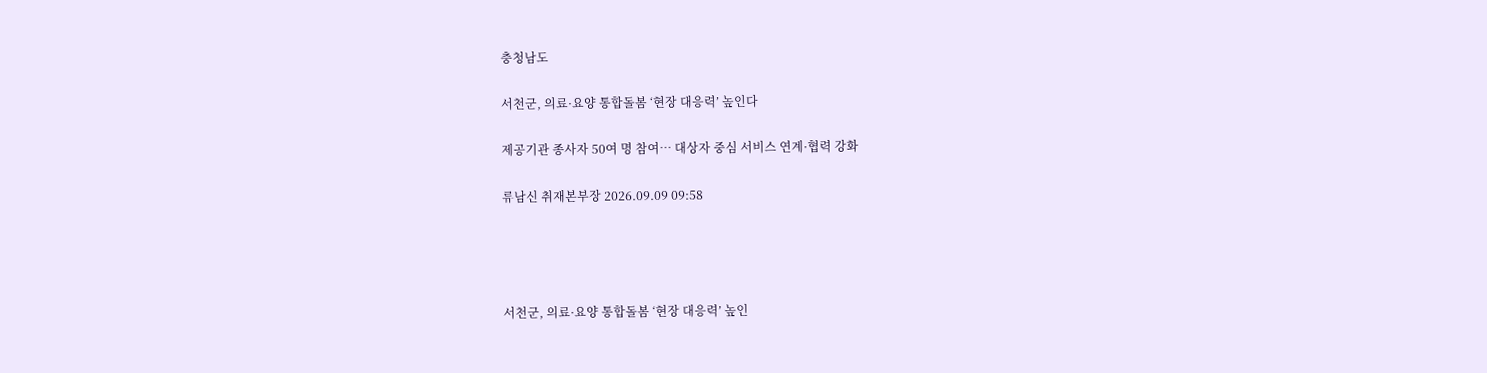충청남도

서천군, 의료·요양 통합돌봄 ‘현장 대응력’ 높인다

제공기관 종사자 50여 명 참여… 대상자 중심 서비스 연계·협력 강화

류남신 취재본부장 2026.09.09 09:58




서천군, 의료·요양 통합돌봄 ‘현장 대응력’ 높인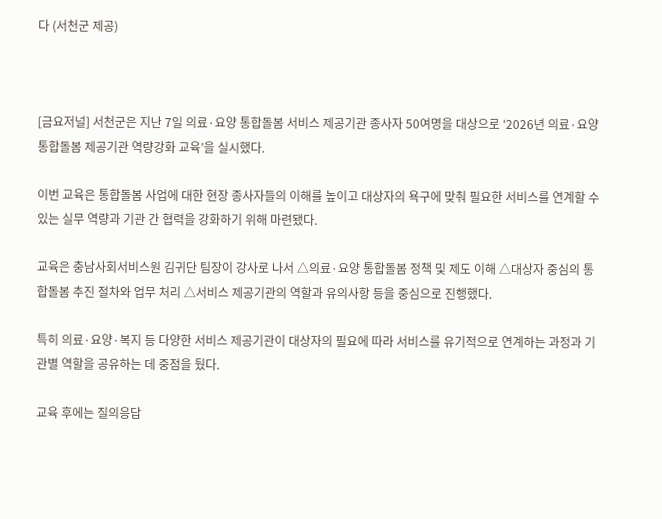다 (서천군 제공)



[금요저널] 서천군은 지난 7일 의료·요양 통합돌봄 서비스 제공기관 종사자 50여명을 대상으로 ‘2026년 의료·요양 통합돌봄 제공기관 역량강화 교육’을 실시했다.

이번 교육은 통합돌봄 사업에 대한 현장 종사자들의 이해를 높이고 대상자의 욕구에 맞춰 필요한 서비스를 연계할 수 있는 실무 역량과 기관 간 협력을 강화하기 위해 마련됐다.

교육은 충남사회서비스원 김귀단 팀장이 강사로 나서 △의료·요양 통합돌봄 정책 및 제도 이해 △대상자 중심의 통합돌봄 추진 절차와 업무 처리 △서비스 제공기관의 역할과 유의사항 등을 중심으로 진행했다.

특히 의료·요양·복지 등 다양한 서비스 제공기관이 대상자의 필요에 따라 서비스를 유기적으로 연계하는 과정과 기관별 역할을 공유하는 데 중점을 뒀다.

교육 후에는 질의응답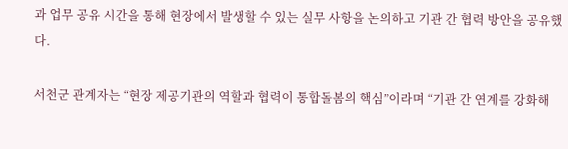과 업무 공유 시간을 통해 현장에서 발생할 수 있는 실무 사항을 논의하고 기관 간 협력 방안을 공유했다.

서천군 관계자는 “현장 제공기관의 역할과 협력이 통합돌봄의 핵심”이라며 “기관 간 연계를 강화해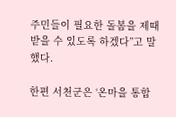주민들이 필요한 돌봄을 제때 받을 수 있도록 하겠다”고 말했다.

한편 서천군은 ‘온마을 통합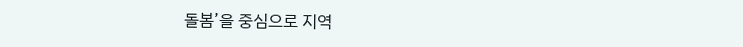돌봄’을 중심으로 지역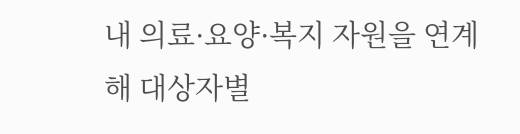내 의료·요양·복지 자원을 연계해 대상자별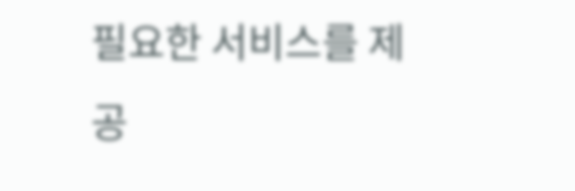필요한 서비스를 제공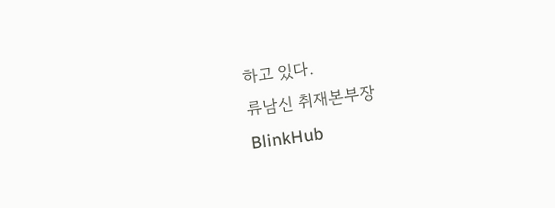하고 있다.
류남신 취재본부장
BlinkHub